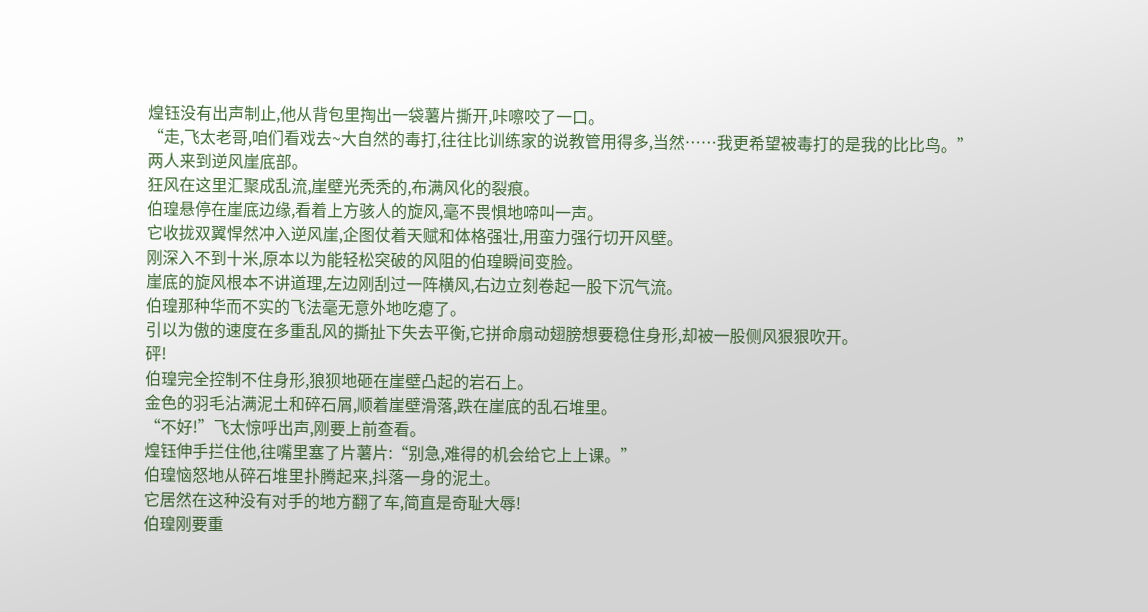煌钰没有出声制止,他从背包里掏出一袋薯片撕开,咔嚓咬了一口。
“走,飞太老哥,咱们看戏去~大自然的毒打,往往比训练家的说教管用得多,当然……我更希望被毒打的是我的比比鸟。”
两人来到逆风崖底部。
狂风在这里汇聚成乱流,崖壁光秃秃的,布满风化的裂痕。
伯瑝悬停在崖底边缘,看着上方骇人的旋风,毫不畏惧地啼叫一声。
它收拢双翼悍然冲入逆风崖,企图仗着天赋和体格强壮,用蛮力强行切开风壁。
刚深入不到十米,原本以为能轻松突破的风阻的伯瑝瞬间变脸。
崖底的旋风根本不讲道理,左边刚刮过一阵横风,右边立刻卷起一股下沉气流。
伯瑝那种华而不实的飞法毫无意外地吃瘪了。
引以为傲的速度在多重乱风的撕扯下失去平衡,它拼命扇动翅膀想要稳住身形,却被一股侧风狠狠吹开。
砰!
伯瑝完全控制不住身形,狼狈地砸在崖壁凸起的岩石上。
金色的羽毛沾满泥土和碎石屑,顺着崖壁滑落,跌在崖底的乱石堆里。
“不好!”飞太惊呼出声,刚要上前查看。
煌钰伸手拦住他,往嘴里塞了片薯片:“别急,难得的机会给它上上课。”
伯瑝恼怒地从碎石堆里扑腾起来,抖落一身的泥土。
它居然在这种没有对手的地方翻了车,简直是奇耻大辱!
伯瑝刚要重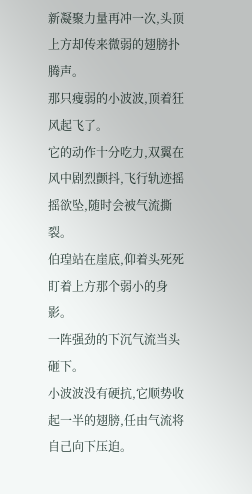新凝聚力量再冲一次,头顶上方却传来微弱的翅膀扑腾声。
那只瘦弱的小波波,顶着狂风起飞了。
它的动作十分吃力,双翼在风中剧烈颤抖,飞行轨迹摇摇欲坠,随时会被气流撕裂。
伯瑝站在崖底,仰着头死死盯着上方那个弱小的身影。
一阵强劲的下沉气流当头砸下。
小波波没有硬抗,它顺势收起一半的翅膀,任由气流将自己向下压迫。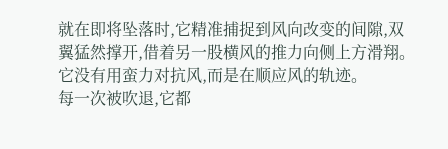就在即将坠落时,它精准捕捉到风向改变的间隙,双翼猛然撑开,借着另一股横风的推力向侧上方滑翔。
它没有用蛮力对抗风,而是在顺应风的轨迹。
每一次被吹退,它都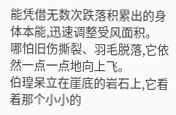能凭借无数次跌落积累出的身体本能,迅速调整受风面积。
哪怕旧伤撕裂、羽毛脱落,它依然一点一点地向上飞。
伯瑝呆立在崖底的岩石上,它看着那个小小的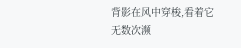背影在风中穿梭,看着它无数次濒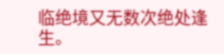临绝境又无数次绝处逢生。